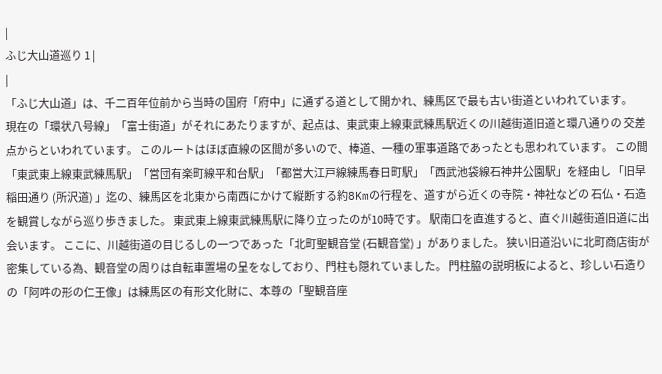|
ふじ大山道巡り 1 |
|
「ふじ大山道」は、千二百年位前から当時の国府「府中」に通ずる道として開かれ、練馬区で最も古い街道といわれています。
現在の「環状八号線」「富士街道」がそれにあたりますが、起点は、東武東上線東武練馬駅近くの川越街道旧道と環八通りの 交差点からといわれています。 このルートはほぼ直線の区間が多いので、棒道、一種の軍事道路であったとも思われています。 この間「東武東上線東武練馬駅」「営団有楽町線平和台駅」「都営大江戸線練馬春日町駅」「西武池袋線石神井公園駅」を経由し 「旧早稲田通り (所沢道) 」迄の、練馬区を北東から南西にかけて縦断する約8Kmの行程を、道すがら近くの寺院・神社などの 石仏・石造を観賞しながら巡り歩きました。 東武東上線東武練馬駅に降り立ったのが10時です。 駅南口を直進すると、直ぐ川越街道旧道に出会います。 ここに、川越街道の目じるしの一つであった「北町聖観音堂 (石観音堂) 」がありました。 狭い旧道沿いに北町商店街が密集している為、観音堂の周りは自転車置場の呈をなしており、門柱も隠れていました。 門柱脇の説明板によると、珍しい石造りの「阿吽の形の仁王像」は練馬区の有形文化財に、本尊の「聖観音座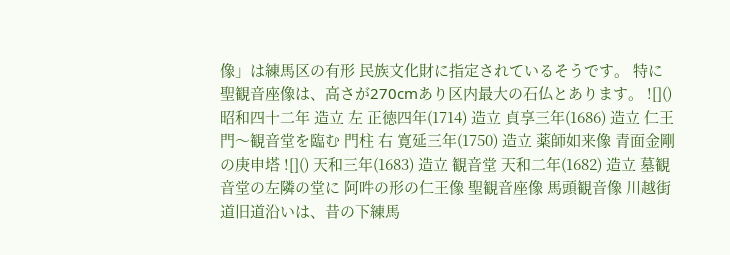像」は練馬区の有形 民族文化財に指定されているそうです。 特に聖観音座像は、高さが270cmあり区内最大の石仏とあります。 ![]() 昭和四十二年 造立 左 正徳四年(1714) 造立 貞享三年(1686) 造立 仁王門〜観音堂を臨む 門柱 右 寛延三年(1750) 造立 薬師如来像 青面金剛の庚申塔 ![]() 天和三年(1683) 造立 観音堂 天和二年(1682) 造立 墓観音堂の左隣の堂に 阿吽の形の仁王像 聖観音座像 馬頭観音像 川越街道旧道沿いは、昔の下練馬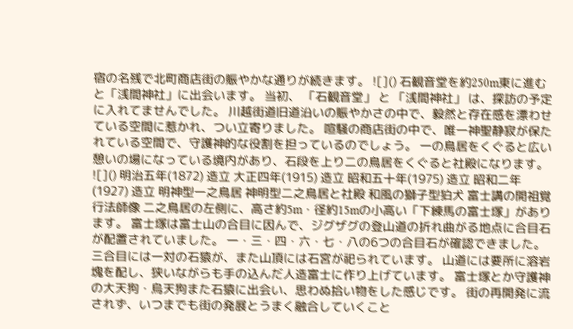宿の名残で北町商店街の賑やかな通りが続きます。 ![]() 石観音堂を約250m東に進むと「浅間神社」に出会います。 当初、 「石観音堂」 と 「浅間神社」 は、探訪の予定に入れてませんでした。 川越街道旧道沿いの賑やかさの中で、毅然と存在感を漂わせている空間に惹かれ、つい立寄りました。 喧騒の商店街の中で、唯一神聖静寂が保たれている空間で、守護神的な役割を担っているのでしょう。 一の鳥居をくぐると広い憩いの場になっている境内があり、石段を上り二の鳥居をくぐると社殿になります。 ![]() 明治五年(1872) 造立 大正四年(1915) 造立 昭和五十年(1975) 造立 昭和二年(1927) 造立 明神型一之鳥居 神明型二之鳥居と社殿 和風の獅子型狛犬 富士講の開祖覚行法師像 二之鳥居の左側に、高さ約5m・径約15mの小高い「下練馬の富士塚」があります。 富士塚は富士山の合目に因んで、ジグザグの登山道の折れ曲がる地点に合目石が配置されていました。 一・三・四・六・七・八の6つの合目石が確認できました。 三合目には一対の石猿が、また山頂には石宮が祀られています。 山道には要所に溶岩塊を配し、狭いながらも手の込んだ人造富士に作り上げています。 富士塚とか守護神の大天狗・烏天狗また石猿に出会い、思わぬ拾い物をした感じです。 街の再開発に流されず、いつまでも街の発展とうまく融合していくこと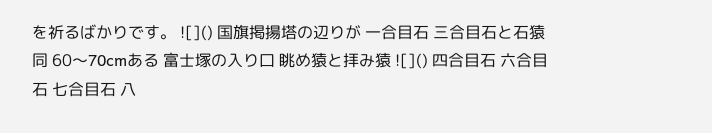を祈るばかりです。 ![]() 国旗掲揚塔の辺りが 一合目石 三合目石と石猿 同 60〜70cmある 富士塚の入り口 眺め猿と拝み猿 ![]() 四合目石 六合目石 七合目石 八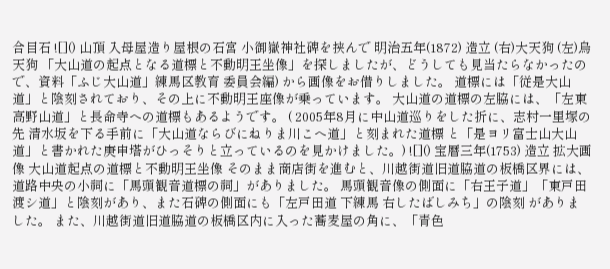合目石 ![]() 山頂 入母屋造り屋根の石宮 小御嶽神社碑を挟んで 明治五年(1872) 造立 (右)大天狗 (左)烏天狗 「大山道の起点となる道標と不動明王坐像」を探しましたが、どうしても見当たらなかったので、資料「ふじ大山道」練馬区教育 委員会編) から画像をお借りしました。 道標には「従是大山道」と陰刻されており、その上に不動明王座像が乗っています。 大山道の道標の左脇には、「左東高野山道」と長命寺への道標もあるようです。 ( 2005年8月に中山道巡りをした折に、志村一里塚の先 清水坂を下る手前に「大山道ならびにねりま川こへ道」と刻まれた道標 と「是ヨリ富士山大山道」と書かれた庚申塔がひっそりと立っているのを見かけました。) ![]() 宝暦三年(1753) 造立 拡大画像 大山道起点の道標と不動明王坐像 そのまま商店街を進むと、川越街道旧道脇道の板橋区界には、道路中央の小祠に「馬頭観音道標の祠」がありました。 馬頭観音像の側面に「右王子道」「東戸田渡シ道」と陰刻があり、また石碑の側面にも「左戸田道 下練馬 右したばしみち」の陰刻 がありました。 また、川越街道旧道脇道の板橋区内に入った蕎麦屋の角に、「青色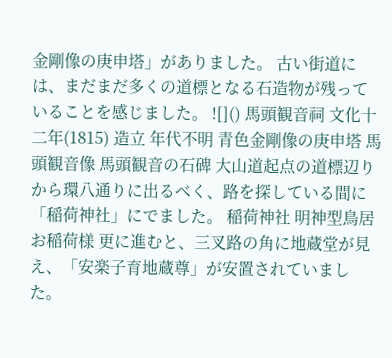金剛像の庚申塔」がありました。 古い街道には、まだまだ多くの道標となる石造物が残っていることを感じました。 ![]() 馬頭観音祠 文化十二年(1815) 造立 年代不明 青色金剛像の庚申塔 馬頭観音像 馬頭観音の石碑 大山道起点の道標辺りから環八通りに出るべく、路を探している間に「稲荷神社」にでました。 稲荷神社 明神型鳥居 お稲荷様 更に進むと、三叉路の角に地蔵堂が見え、「安楽子育地蔵尊」が安置されていました。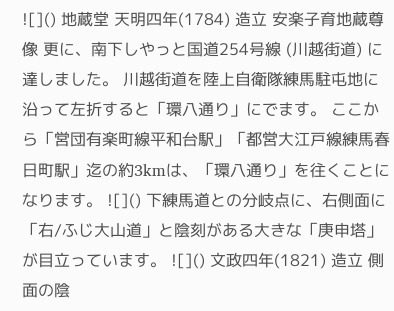![]() 地蔵堂 天明四年(1784) 造立 安楽子育地蔵尊像 更に、南下しやっと国道254号線 (川越街道) に達しました。 川越街道を陸上自衛隊練馬駐屯地に沿って左折すると「環八通り」にでます。 ここから「営団有楽町線平和台駅」「都営大江戸線練馬春日町駅」迄の約3kmは、「環八通り」を往くことになります。 ![]() 下練馬道との分岐点に、右側面に「右/ふじ大山道」と陰刻がある大きな「庚申塔」が目立っています。 ![]() 文政四年(1821) 造立 側面の陰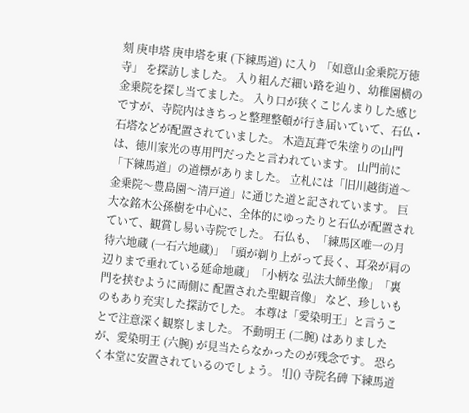刻 庚申塔 庚申塔を東 (下練馬道) に入り 「如意山金乗院万徳寺」 を探訪しました。 入り組んだ細い路を辿り、幼稚園横の金乗院を探し当てました。 入り口が狭くこじんまりした感じですが、寺院内はきちっと整理整頓が行き届いていて、石仏・石塔などが配置されていました。 木造瓦葺で朱塗りの山門は、徳川家光の専用門だったと言われています。 山門前に「下練馬道」の道標がありました。 立札には「旧川越街道〜金乗院〜豊島園〜清戸道」に通じた道と記されています。 巨大な銘木公孫樹を中心に、全体的にゆったりと石仏が配置されていて、観賞し易い寺院でした。 石仏も、「練馬区唯一の月待六地蔵 (一石六地蔵)」「頭が剃り上がって長く、耳朶が肩の辺りまで垂れている延命地蔵」「小柄な 弘法大師坐像」「裏門を挟むように両側に 配置された聖観音像」 など、珍しいものもあり充実した探訪でした。 本尊は「愛染明王」と言うことで注意深く観察しました。 不動明王 (二腕) はありましたが、愛染明王 (六腕) が見当たらなかったのが残念です。 恐らく本堂に安置されているのでしょう。 ![]() 寺院名碑 下練馬道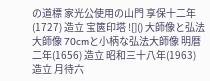の道標 家光公使用の山門 享保十二年(1727) 造立 宝篋印塔 ![]() 大師像と弘法大師像 70cmと小柄な弘法大師像 明暦二年(1656) 造立 昭和三十八年(1963)造立 月待六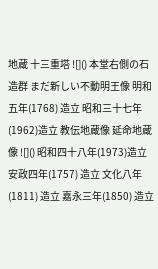地蔵 十三重塔 ![]() 本堂右側の石造群 まだ新しい不動明王像 明和五年(1768) 造立 昭和三十七年(1962)造立 教伝地蔵像 延命地蔵像 ![]() 昭和四十八年(1973)造立 安政四年(1757) 造立 文化八年(1811) 造立 嘉永三年(1850) 造立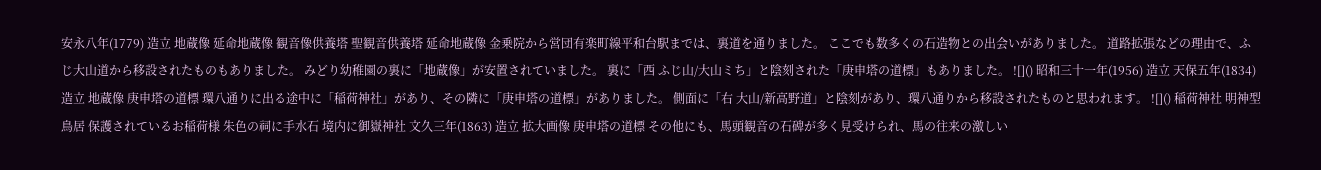安永八年(1779) 造立 地蔵像 延命地蔵像 観音像供養塔 聖観音供養塔 延命地蔵像 金乗院から営団有楽町線平和台駅までは、裏道を通りました。 ここでも数多くの石造物との出会いがありました。 道路拡張などの理由で、ふじ大山道から移設されたものもありました。 みどり幼稚園の裏に「地蔵像」が安置されていました。 裏に「西 ふじ山/大山ミち」と陰刻された「庚申塔の道標」もありました。 ![]() 昭和三十一年(1956) 造立 天保五年(1834) 造立 地蔵像 庚申塔の道標 環八通りに出る途中に「稲荷神社」があり、その隣に「庚申塔の道標」がありました。 側面に「右 大山/新高野道」と陰刻があり、環八通りから移設されたものと思われます。 ![]() 稲荷神社 明神型鳥居 保護されているお稲荷様 朱色の祠に手水石 境内に御嶽神社 文久三年(1863) 造立 拡大画像 庚申塔の道標 その他にも、馬頭観音の石碑が多く見受けられ、馬の往来の激しい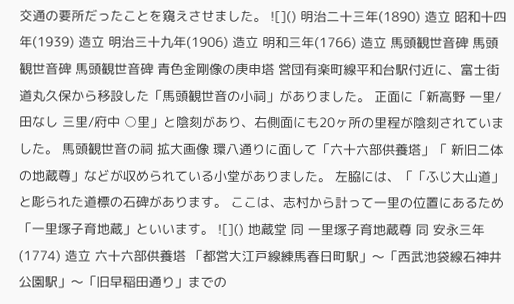交通の要所だったことを窺えさせました。 ![]() 明治二十三年(1890) 造立 昭和十四年(1939) 造立 明治三十九年(1906) 造立 明和三年(1766) 造立 馬頭観世音碑 馬頭観世音碑 馬頭観世音碑 青色金剛像の庚申塔 営団有楽町線平和台駅付近に、富士街道丸久保から移設した「馬頭観世音の小祠」がありました。 正面に「新高野 一里/田なし 三里/府中 ○里」と陰刻があり、右側面にも20ヶ所の里程が陰刻されていました。 馬頭観世音の祠 拡大画像 環八通りに面して「六十六部供養塔」「 新旧二体の地蔵尊」などが収められている小堂がありました。 左脇には、「「ふじ大山道」と彫られた道標の石碑があります。 ここは、志村から計って一里の位置にあるため「一里塚子育地蔵」といいます。 ![]() 地蔵堂 同 一里塚子育地蔵尊 同 安永三年(1774) 造立 六十六部供養塔 「都営大江戸線練馬春日町駅」〜「西武池袋線石神井公園駅」〜「旧早稲田通り」までの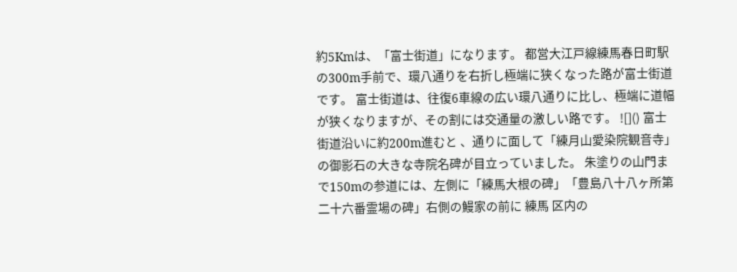約5Kmは、「富士街道」になります。 都営大江戸線練馬春日町駅の300m手前で、環八通りを右折し極端に狭くなった路が富士街道です。 富士街道は、往復6車線の広い環八通りに比し、極端に道幅が狭くなりますが、その割には交通量の激しい路です。 ![]() 富士街道沿いに約200m進むと 、通りに面して「練月山愛染院観音寺」 の御影石の大きな寺院名碑が目立っていました。 朱塗りの山門まで150mの参道には、左側に「練馬大根の碑」「豊島八十八ヶ所第二十六番霊場の碑」右側の鰻家の前に 練馬 区内の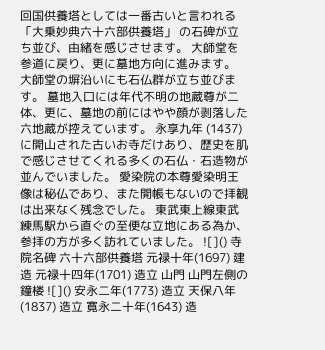回国供養塔としては一番古いと言われる「大乗妙典六十六部供養塔」 の石碑が立ち並び、由緒を感じさせます。 大師堂を参道に戻り、更に墓地方向に進みます。 大師堂の塀沿いにも石仏群が立ち並びます。 墓地入口には年代不明の地蔵尊が二体、更に、墓地の前にはやや顔が剥落した六地蔵が控えています。 永享九年 (1437) に開山された古いお寺だけあり、歴史を肌で感じさせてくれる多くの石仏・石造物が並んでいました。 愛染院の本尊愛染明王像は秘仏であり、また開帳もないので拝観は出来なく残念でした。 東武東上線東武練馬駅から直ぐの至便な立地にある為か、参拝の方が多く訪れていました。 ![]() 寺院名碑 六十六部供養塔 元禄十年(1697) 建造 元禄十四年(1701) 造立 山門 山門左側の鐘楼 ![]() 安永二年(1773) 造立 天保八年(1837) 造立 寛永二十年(1643) 造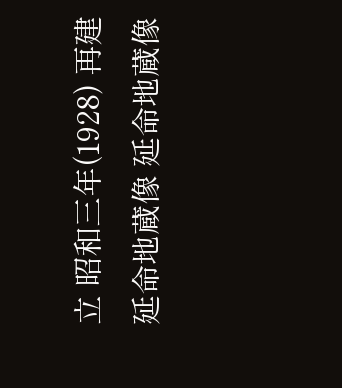立 昭和三年(1928) 再建 延命地蔵像 延命地蔵像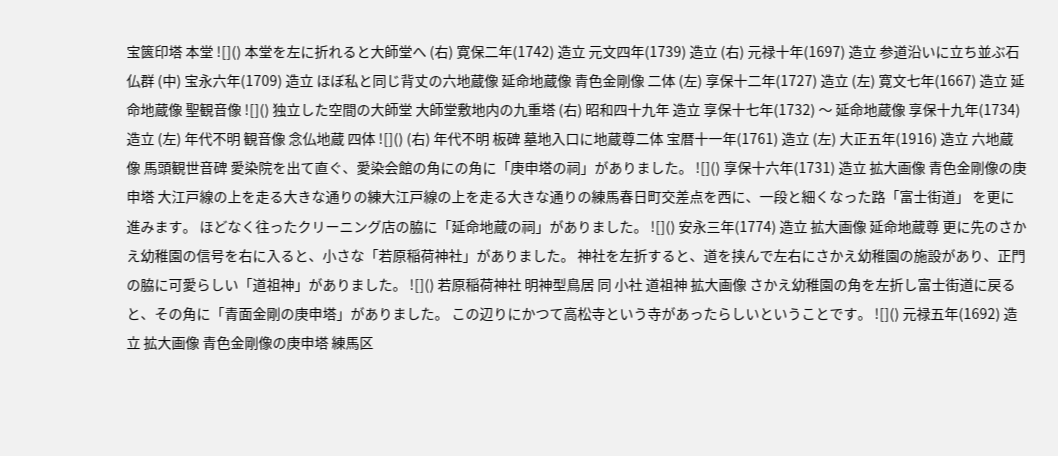宝篋印塔 本堂 ![]() 本堂を左に折れると大師堂へ (右) 寛保二年(1742) 造立 元文四年(1739) 造立 (右) 元禄十年(1697) 造立 参道沿いに立ち並ぶ石仏群 (中) 宝永六年(1709) 造立 ほぼ私と同じ背丈の六地蔵像 延命地蔵像 青色金剛像 二体 (左) 享保十二年(1727) 造立 (左) 寛文七年(1667) 造立 延命地蔵像 聖観音像 ![]() 独立した空間の大師堂 大師堂敷地内の九重塔 (右) 昭和四十九年 造立 享保十七年(1732) 〜 延命地蔵像 享保十九年(1734) 造立 (左) 年代不明 観音像 念仏地蔵 四体 ![]() (右) 年代不明 板碑 墓地入口に地蔵尊二体 宝暦十一年(1761) 造立 (左) 大正五年(1916) 造立 六地蔵像 馬頭観世音碑 愛染院を出て直ぐ、愛染会館の角にの角に「庚申塔の祠」がありました。 ![]() 享保十六年(1731) 造立 拡大画像 青色金剛像の庚申塔 大江戸線の上を走る大きな通りの練大江戸線の上を走る大きな通りの練馬春日町交差点を西に、一段と細くなった路「富士街道」 を更に進みます。 ほどなく往ったクリーニング店の脇に「延命地蔵の祠」がありました。 ![]() 安永三年(1774) 造立 拡大画像 延命地蔵尊 更に先のさかえ幼稚園の信号を右に入ると、小さな「若原稲荷神社」がありました。 神社を左折すると、道を挟んで左右にさかえ幼稚園の施設があり、正門の脇に可愛らしい「道祖神」がありました。 ![]() 若原稲荷神社 明神型鳥居 同 小社 道祖神 拡大画像 さかえ幼稚園の角を左折し富士街道に戻ると、その角に「青面金剛の庚申塔」がありました。 この辺りにかつて高松寺という寺があったらしいということです。 ![]() 元禄五年(1692) 造立 拡大画像 青色金剛像の庚申塔 練馬区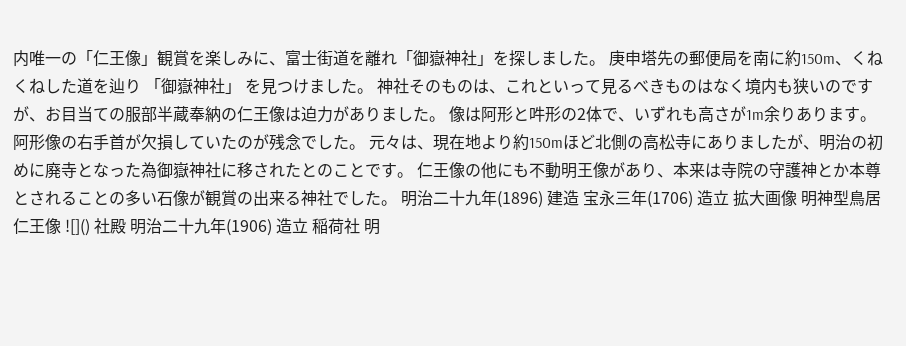内唯一の「仁王像」観賞を楽しみに、富士街道を離れ「御嶽神社」を探しました。 庚申塔先の郵便局を南に約150m、くねくねした道を辿り 「御嶽神社」 を見つけました。 神社そのものは、これといって見るべきものはなく境内も狭いのですが、お目当ての服部半蔵奉納の仁王像は迫力がありました。 像は阿形と吽形の2体で、いずれも高さが1m余りあります。 阿形像の右手首が欠損していたのが残念でした。 元々は、現在地より約150mほど北側の高松寺にありましたが、明治の初めに廃寺となった為御嶽神社に移されたとのことです。 仁王像の他にも不動明王像があり、本来は寺院の守護神とか本尊とされることの多い石像が観賞の出来る神社でした。 明治二十九年(1896) 建造 宝永三年(1706) 造立 拡大画像 明神型鳥居 仁王像 ![]() 社殿 明治二十九年(1906) 造立 稲荷社 明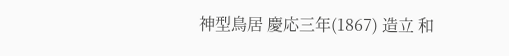神型鳥居 慶応三年(1867) 造立 和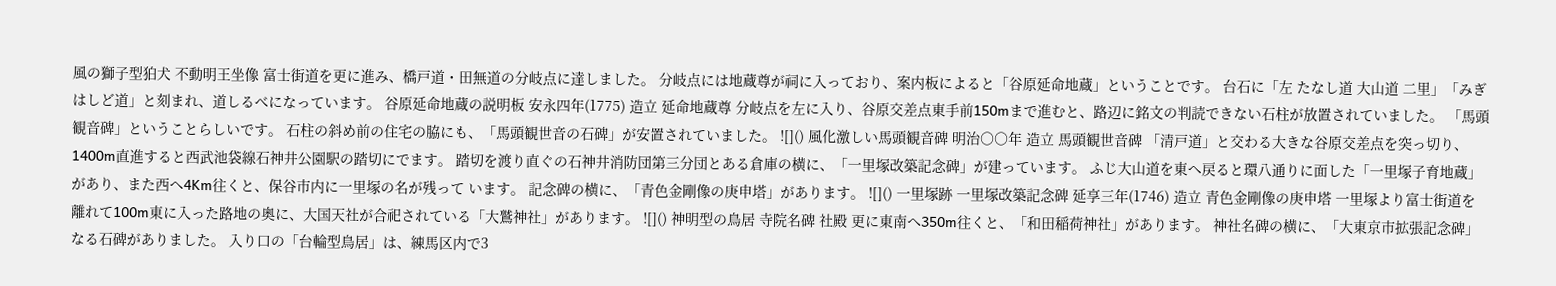風の獅子型狛犬 不動明王坐像 富士街道を更に進み、橋戸道・田無道の分岐点に達しました。 分岐点には地蔵尊が祠に入っており、案内板によると「谷原延命地蔵」ということです。 台石に「左 たなし道 大山道 二里」「みぎ はしど道」と刻まれ、道しるべになっています。 谷原延命地蔵の説明板 安永四年(1775) 造立 延命地蔵尊 分岐点を左に入り、谷原交差点東手前150mまで進むと、路辺に銘文の判読できない石柱が放置されていました。 「馬頭観音碑」ということらしいです。 石柱の斜め前の住宅の脇にも、「馬頭観世音の石碑」が安置されていました。 ![]() 風化激しい馬頭観音碑 明治○○年 造立 馬頭観世音碑 「清戸道」と交わる大きな谷原交差点を突っ切り、1400m直進すると西武池袋線石神井公園駅の踏切にでます。 踏切を渡り直ぐの石神井消防団第三分団とある倉庫の横に、「一里塚改築記念碑」が建っています。 ふじ大山道を東へ戻ると環八通りに面した「一里塚子育地蔵」があり、また西へ4Km往くと、保谷市内に一里塚の名が残って います。 記念碑の横に、「青色金剛像の庚申塔」があります。 ![]() 一里塚跡 一里塚改築記念碑 延享三年(1746) 造立 青色金剛像の庚申塔 一里塚より富士街道を離れて100m東に入った路地の奥に、大国天社が合祀されている「大鷲神社」があります。 ![]() 神明型の鳥居 寺院名碑 社殿 更に東南へ350m往くと、「和田稲荷神社」があります。 神社名碑の横に、「大東京市拡張記念碑」なる石碑がありました。 入り口の「台輪型鳥居」は、練馬区内で3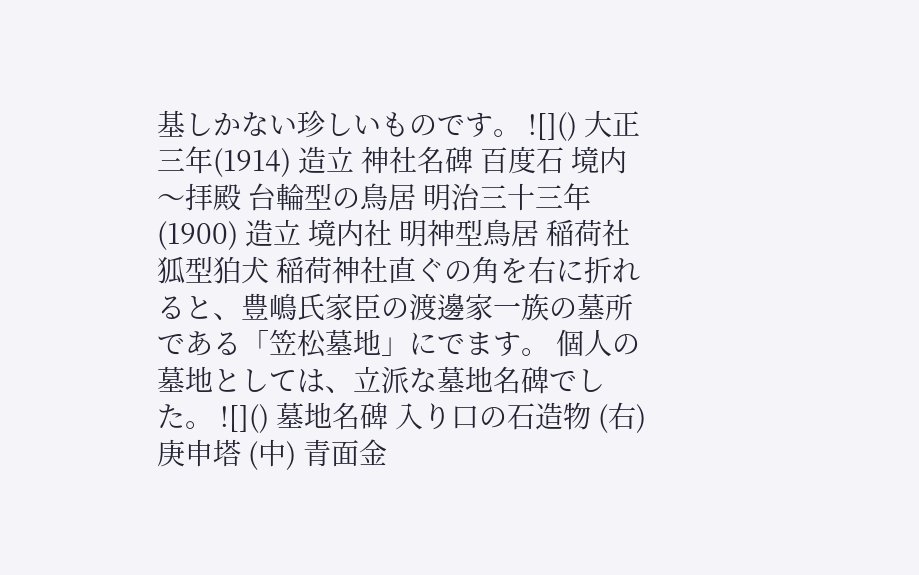基しかない珍しいものです。 ![]() 大正三年(1914) 造立 神社名碑 百度石 境内〜拝殿 台輪型の鳥居 明治三十三年(1900) 造立 境内社 明神型鳥居 稲荷社 狐型狛犬 稲荷神社直ぐの角を右に折れると、豊嶋氏家臣の渡邊家一族の墓所である「笠松墓地」にでます。 個人の墓地としては、立派な墓地名碑でした。 ![]() 墓地名碑 入り口の石造物 (右) 庚申塔 (中) 青面金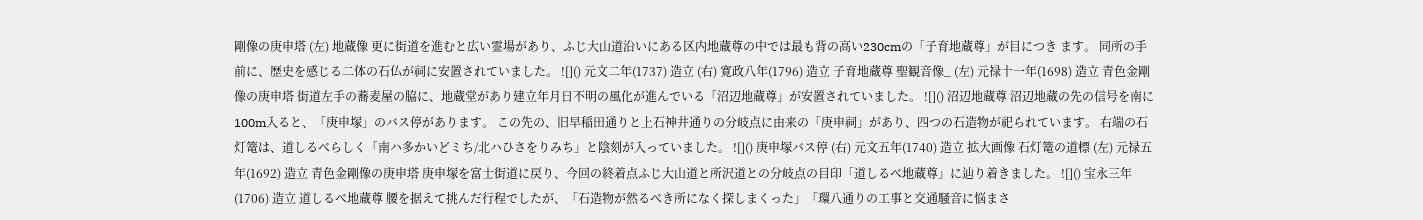剛像の庚申塔 (左) 地蔵像 更に街道を進むと広い霊場があり、ふじ大山道沿いにある区内地蔵尊の中では最も背の高い230cmの「子育地蔵尊」が目につき ます。 同所の手前に、歴史を感じる二体の石仏が祠に安置されていました。 ![]() 元文二年(1737) 造立 (右) 寛政八年(1796) 造立 子育地蔵尊 聖観音像_ (左) 元禄十一年(1698) 造立 青色金剛像の庚申塔 街道左手の蕎麦屋の脇に、地蔵堂があり建立年月日不明の風化が進んでいる「沼辺地蔵尊」が安置されていました。 ![]() 沼辺地蔵尊 沼辺地蔵の先の信号を南に100m入ると、「庚申塚」のバス停があります。 この先の、旧早稲田通りと上石神井通りの分岐点に由来の「庚申祠」があり、四つの石造物が祀られています。 右端の石灯篭は、道しるべらしく「南ハ多かいどミち/北ハひさをりみち」と陰刻が入っていました。 ![]() 庚申塚バス停 (右) 元文五年(1740) 造立 拡大画像 石灯篭の道標 (左) 元禄五年(1692) 造立 青色金剛像の庚申塔 庚申塚を富士街道に戻り、今回の終着点ふじ大山道と所沢道との分岐点の目印「道しるべ地蔵尊」に辿り着きました。 ![]() 宝永三年(1706) 造立 道しるべ地蔵尊 腰を据えて挑んだ行程でしたが、「石造物が然るべき所になく探しまくった」「環八通りの工事と交通騒音に悩まさ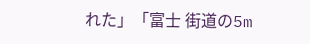れた」「富士 街道の5m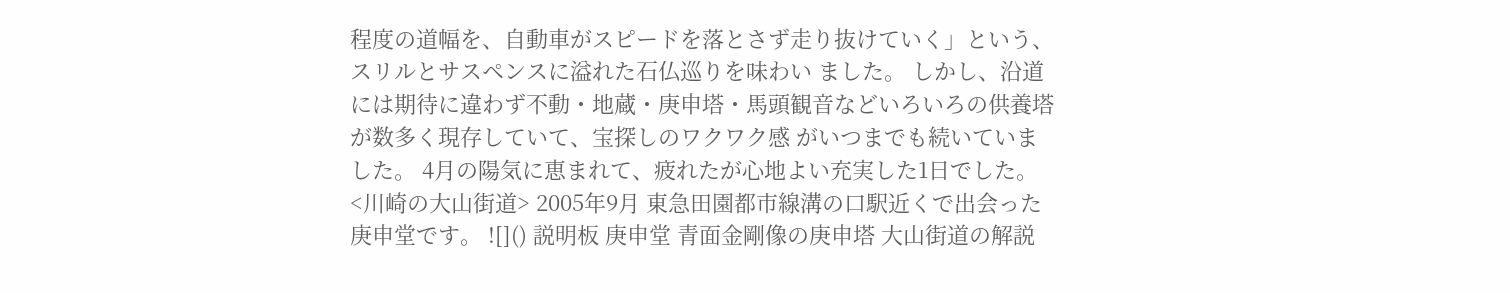程度の道幅を、自動車がスピードを落とさず走り抜けていく」という、スリルとサスペンスに溢れた石仏巡りを味わい ました。 しかし、沿道には期待に違わず不動・地蔵・庚申塔・馬頭観音などいろいろの供養塔が数多く現存していて、宝探しのワクワク感 がいつまでも続いていました。 4月の陽気に恵まれて、疲れたが心地よい充実した1日でした。 <川崎の大山街道> 2005年9月 東急田園都市線溝の口駅近くで出会った庚申堂です。 ![]() 説明板 庚申堂 青面金剛像の庚申塔 大山街道の解説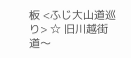板 <ふじ大山道巡り> ☆ 旧川越街道〜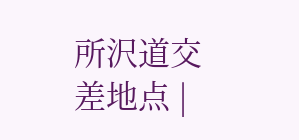所沢道交差地点 |